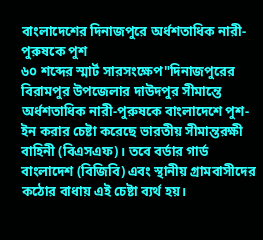বাংলাদেশের দিনাজপুরে অর্ধশতাধিক নারী-পুরুষকে পুশ
৬০ শব্দের স্মার্ট সারসংক্ষেপ"দিনাজপুরের বিরামপুর উপজেলার দাউদপুর সীমান্তে অর্ধশতাধিক নারী-পুরুষকে বাংলাদেশে পুশ-ইন করার চেষ্টা করেছে ভারতীয় সীমান্তরক্ষী বাহিনী (বিএসএফ)। তবে বর্ডার গার্ড বাংলাদেশ (বিজিবি) এবং স্থানীয় গ্রামবাসীদের কঠোর বাধায় এই চেষ্টা ব্যর্থ হয়।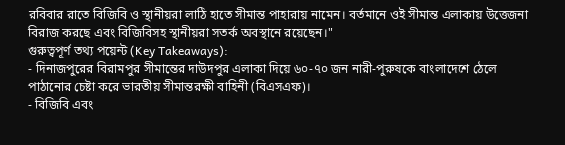রবিবার রাতে বিজিবি ও স্থানীয়রা লাঠি হাতে সীমান্ত পাহারায় নামেন। বর্তমানে ওই সীমান্ত এলাকায় উত্তেজনা বিরাজ করছে এবং বিজিবিসহ স্থানীয়রা সতর্ক অবস্থানে রয়েছেন।"
গুরুত্বপূর্ণ তথ্য পয়েন্ট (Key Takeaways):
- দিনাজপুরের বিরামপুর সীমান্তের দাউদপুর এলাকা দিয়ে ৬০-৭০ জন নারী-পুরুষকে বাংলাদেশে ঠেলে পাঠানোর চেষ্টা করে ভারতীয় সীমান্তরক্ষী বাহিনী (বিএসএফ)।
- বিজিবি এবং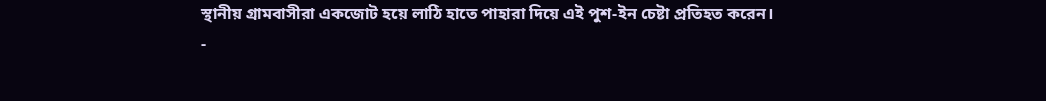স্থানীয় গ্রামবাসীরা একজোট হয়ে লাঠি হাতে পাহারা দিয়ে এই পুশ-ইন চেষ্টা প্রতিহত করেন।
-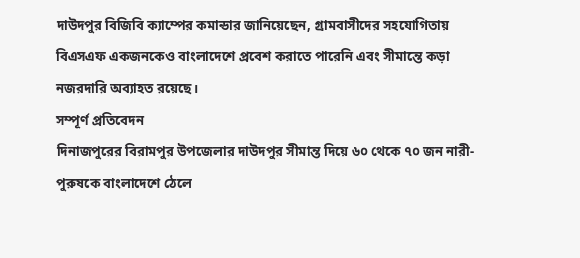দাউদপুর বিজিবি ক্যাম্পের কমান্ডার জানিয়েছেন, গ্রামবাসীদের সহযোগিতায় বিএসএফ একজনকেও বাংলাদেশে প্রবেশ করাতে পারেনি এবং সীমান্তে কড়া নজরদারি অব্যাহত রয়েছে।
সম্পূর্ণ প্রতিবেদন
দিনাজপুরের বিরামপুর উপজেলার দাউদপুর সীমান্ত দিয়ে ৬০ থেকে ৭০ জন নারী-পুরুষকে বাংলাদেশে ঠেলে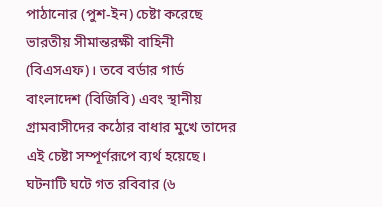পাঠানোর (পুশ-ইন) চেষ্টা করেছে ভারতীয় সীমান্তরক্ষী বাহিনী (বিএসএফ)। তবে বর্ডার গার্ড বাংলাদেশ (বিজিবি) এবং স্থানীয় গ্রামবাসীদের কঠোর বাধার মুখে তাদের এই চেষ্টা সম্পূর্ণরূপে ব্যর্থ হয়েছে।
ঘটনাটি ঘটে গত রবিবার (৬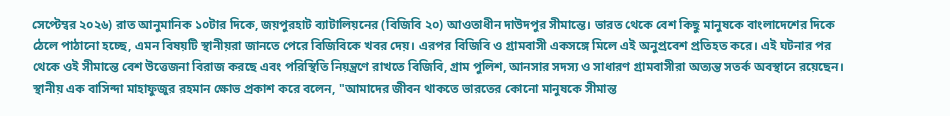সেপ্টেম্বর ২০২৬) রাত আনুমানিক ১০টার দিকে, জয়পুরহাট ব্যাটালিয়নের (বিজিবি ২০) আওতাধীন দাউদপুর সীমান্তে। ভারত থেকে বেশ কিছু মানুষকে বাংলাদেশের দিকে ঠেলে পাঠানো হচ্ছে, এমন বিষয়টি স্থানীয়রা জানতে পেরে বিজিবিকে খবর দেয়। এরপর বিজিবি ও গ্রামবাসী একসঙ্গে মিলে এই অনুপ্রবেশ প্রতিহত করে। এই ঘটনার পর থেকে ওই সীমান্তে বেশ উত্তেজনা বিরাজ করছে এবং পরিস্থিতি নিয়ন্ত্রণে রাখতে বিজিবি, গ্রাম পুলিশ, আনসার সদস্য ও সাধারণ গ্রামবাসীরা অত্যন্ত সতর্ক অবস্থানে রয়েছেন।
স্থানীয় এক বাসিন্দা মাহাফুজুর রহমান ক্ষোভ প্রকাশ করে বলেন, "আমাদের জীবন থাকতে ভারতের কোনো মানুষকে সীমান্ত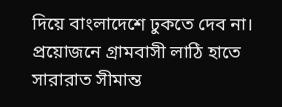দিয়ে বাংলাদেশে ঢুকতে দেব না। প্রয়োজনে গ্রামবাসী লাঠি হাতে সারারাত সীমান্ত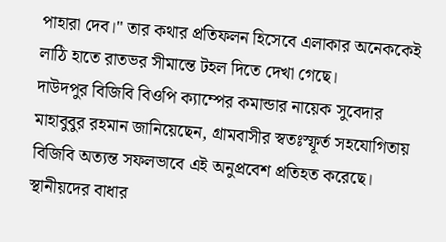পাহারা দেব।" তার কথার প্রতিফলন হিসেবে এলাকার অনেককেই লাঠি হাতে রাতভর সীমান্তে টহল দিতে দেখা গেছে।
দাউদপুর বিজিবি বিওপি ক্যাম্পের কমান্ডার নায়েক সুবেদার মাহাবুবুর রহমান জানিয়েছেন, গ্রামবাসীর স্বতঃস্ফূর্ত সহযোগিতায় বিজিবি অত্যন্ত সফলভাবে এই অনুপ্রবেশ প্রতিহত করেছে। স্থানীয়দের বাধার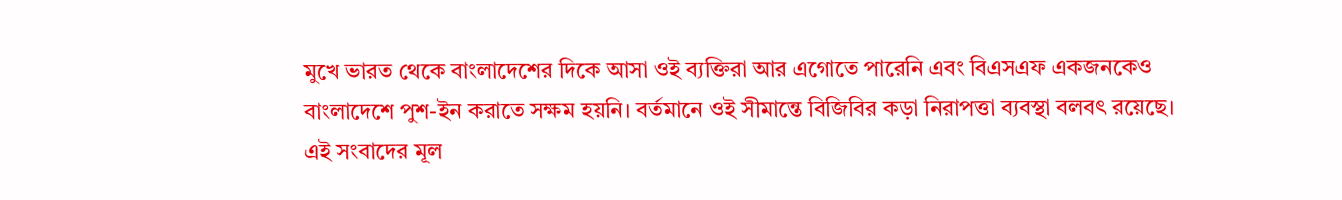মুখে ভারত থেকে বাংলাদেশের দিকে আসা ওই ব্যক্তিরা আর এগোতে পারেনি এবং বিএসএফ একজনকেও বাংলাদেশে পুশ-ইন করাতে সক্ষম হয়নি। বর্তমানে ওই সীমান্তে বিজিবির কড়া নিরাপত্তা ব্যবস্থা বলবৎ রয়েছে।
এই সংবাদের মূল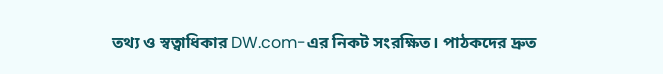তথ্য ও স্বত্বাধিকার DW.com-এর নিকট সংরক্ষিত। পাঠকদের দ্রুত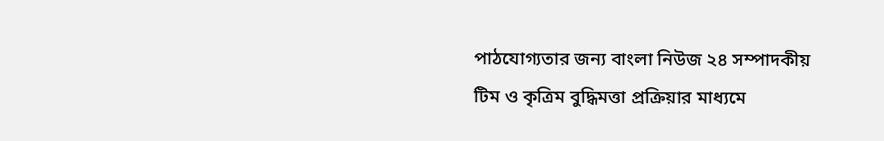পাঠযোগ্যতার জন্য বাংলা নিউজ ২৪ সম্পাদকীয় টিম ও কৃত্রিম বুদ্ধিমত্তা প্রক্রিয়ার মাধ্যমে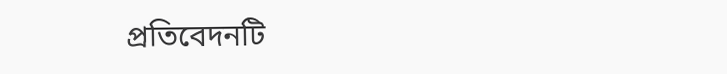প্রতিবেদনটি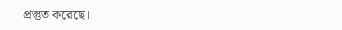প্রস্তুত করেছে।